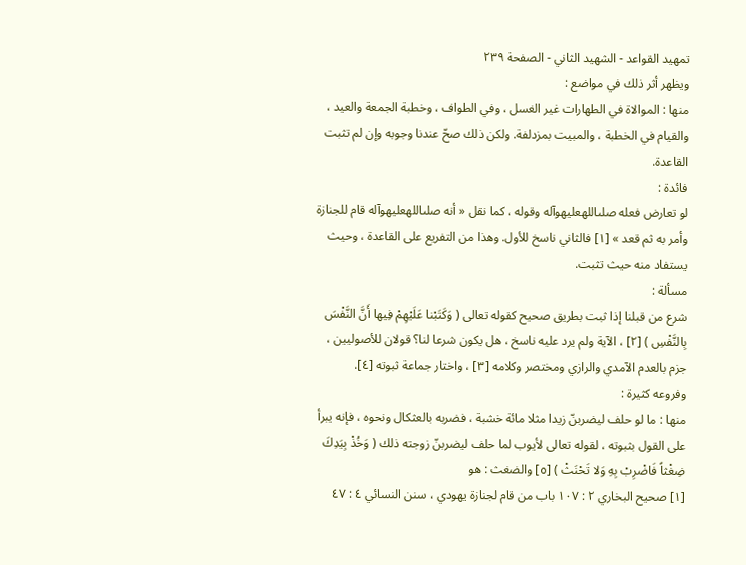تمهيد القواعد - الشهيد الثاني - الصفحة ٢٣٩
ويظهر أثر ذلك في مواضع :
منها : الموالاة في الطهارات غير الغسل ، وفي الطواف ، وخطبة الجمعة والعيد ، والقيام في الخطبة ، والمبيت بمزدلفة. ولكن ذلك صحّ عندنا وجوبه وإن لم تثبت القاعدة.
فائدة :
لو تعارض فعله صلىاللهعليهوآله وقوله ، كما نقل « أنه صلىاللهعليهوآله قام للجنازة وأمر به ثم قعد » [١] فالثاني ناسخ للأول. وهذا من التفريع على القاعدة ، وحيث يستفاد منه حيث تثبت.
مسألة :
شرع من قبلنا إذا ثبت بطريق صحيح كقوله تعالى ( وَكَتَبْنا عَلَيْهِمْ فِيها أَنَّ النَّفْسَ بِالنَّفْسِ ) [٢] ، الآية ولم يرد عليه ناسخ ، هل يكون شرعا لنا؟ قولان للأصوليين ، جزم بالعدم الآمدي والرازي ومختصر وكلامه [٣] ، واختار جماعة ثبوته [٤].
وفروعه كثيرة :
منها : ما لو حلف ليضربنّ زيدا مثلا مائة خشبة ، فضربه بالعثكال ونحوه ، فإنه يبرأ على القول بثبوته ، لقوله تعالى لأيوب لما حلف ليضربنّ زوجته ذلك ( وَخُذْ بِيَدِكَ ضِغْثاً فَاضْرِبْ بِهِ وَلا تَحْنَثْ ) [٥] والضغث : هو
[١] صحيح البخاري ٢ : ١٠٧ باب من قام لجنازة يهودي ، سنن النسائي ٤ : ٤٧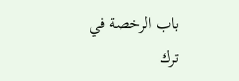باب الرخصة في ترك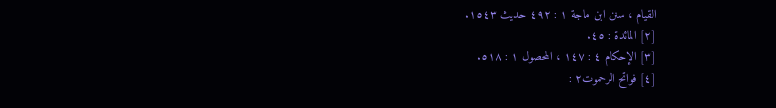القيام ، سنن ابن ماجة ١ : ٤٩٢ حديث ١٥٤٣.
[٢] المائدة : ٤٥.
[٣] الإحكام ٤ : ١٤٧ ، المحصول ١ : ٥١٨.
[٤] فواتح الرحموت٢ :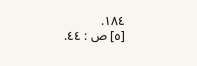١٨٤.
[٥] ص : ٤٤.